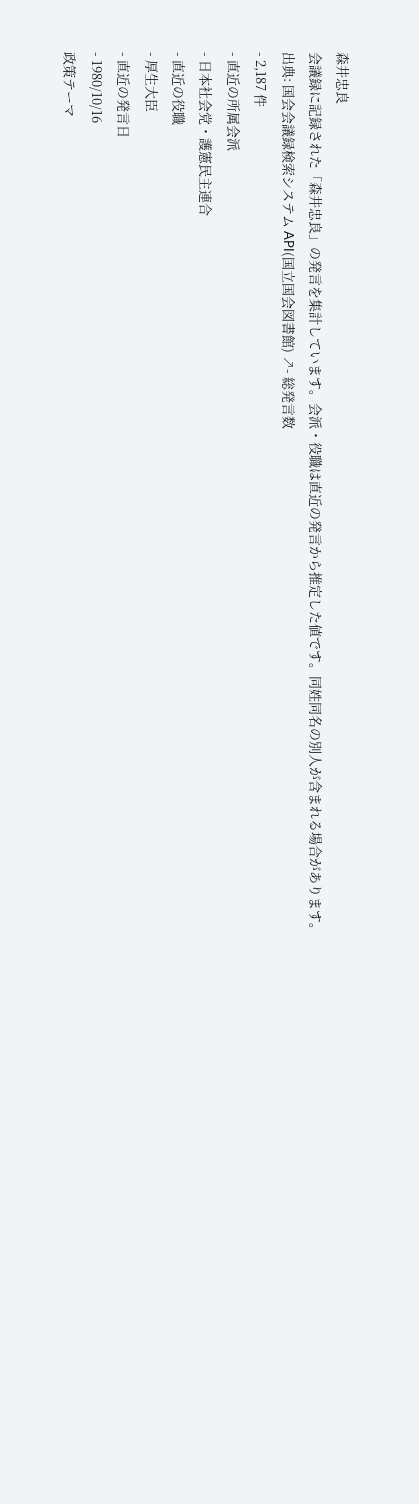森井忠良
会議録に記録された「森井忠良」の発言を集計しています。会派・役職は直近の発言から推定した値です。同姓同名の別人が含まれる場合があります。
出典: 国会会議録検索システム API(国立国会図書館) ↗- 総発言数
- 2,187 件
- 直近の所属会派
- 日本社会党・護憲民主連合
- 直近の役職
- 厚生大臣
- 直近の発言日
- 1980/10/16
政策テーマ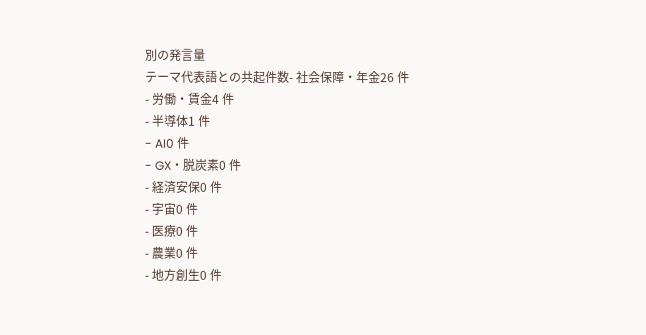別の発言量
テーマ代表語との共起件数- 社会保障・年金26 件
- 労働・賃金4 件
- 半導体1 件
- AI0 件
- GX・脱炭素0 件
- 経済安保0 件
- 宇宙0 件
- 医療0 件
- 農業0 件
- 地方創生0 件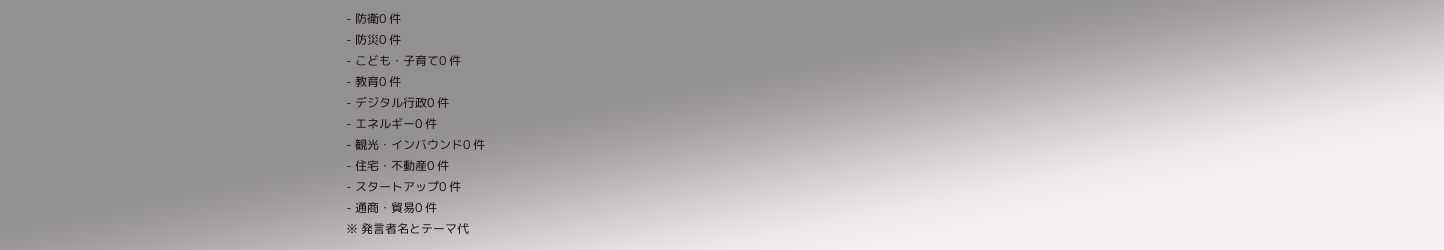- 防衛0 件
- 防災0 件
- こども・子育て0 件
- 教育0 件
- デジタル行政0 件
- エネルギー0 件
- 観光・インバウンド0 件
- 住宅・不動産0 件
- スタートアップ0 件
- 通商・貿易0 件
※ 発言者名とテーマ代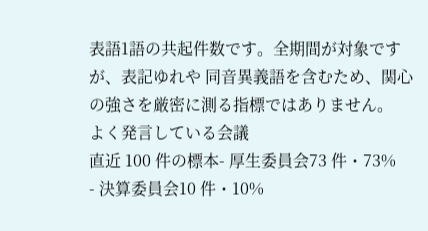表語1語の共起件数です。全期間が対象ですが、表記ゆれや 同音異義語を含むため、関心の強さを厳密に測る指標ではありません。
よく発言している会議
直近 100 件の標本- 厚生委員会73 件・73%
- 決算委員会10 件・10%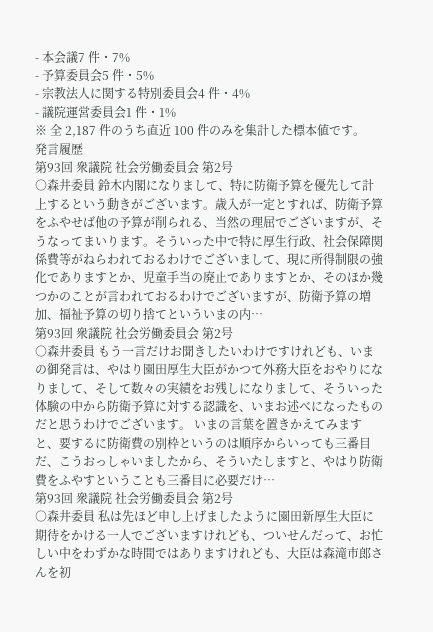- 本会議7 件・7%
- 予算委員会5 件・5%
- 宗教法人に関する特別委員会4 件・4%
- 議院運営委員会1 件・1%
※ 全 2,187 件のうち直近 100 件のみを集計した標本値です。
発言履歴
第93回 衆議院 社会労働委員会 第2号
○森井委員 鈴木内閣になりまして、特に防衛予算を優先して計上するという動きがございます。歳入が一定とすれば、防衛予算をふやせば他の予算が削られる、当然の理屈でございますが、そうなってまいります。そういった中で特に厚生行政、社会保障関係費等がねらわれておるわけでございまして、現に所得制限の強化でありますとか、児童手当の廃止でありますとか、そのほか幾つかのことが言われておるわけでございますが、防衛予算の増加、福祉予算の切り捨てといういまの内…
第93回 衆議院 社会労働委員会 第2号
○森井委員 もう一言だけお聞きしたいわけですけれども、いまの御発言は、やはり園田厚生大臣がかつて外務大臣をおやりになりまして、そして数々の実績をお残しになりまして、そういった体験の中から防衛予算に対する認識を、いまお述べになったものだと思うわけでございます。 いまの言葉を置きかえてみますと、要するに防衛費の別枠というのは順序からいっても三番目だ、こうおっしゃいましたから、そういたしますと、やはり防衛費をふやすということも三番目に必要だけ…
第93回 衆議院 社会労働委員会 第2号
○森井委員 私は先ほど申し上げましたように園田新厚生大臣に期待をかける一人でございますけれども、ついせんだって、お忙しい中をわずかな時間ではありますけれども、大臣は森滝市郎さんを初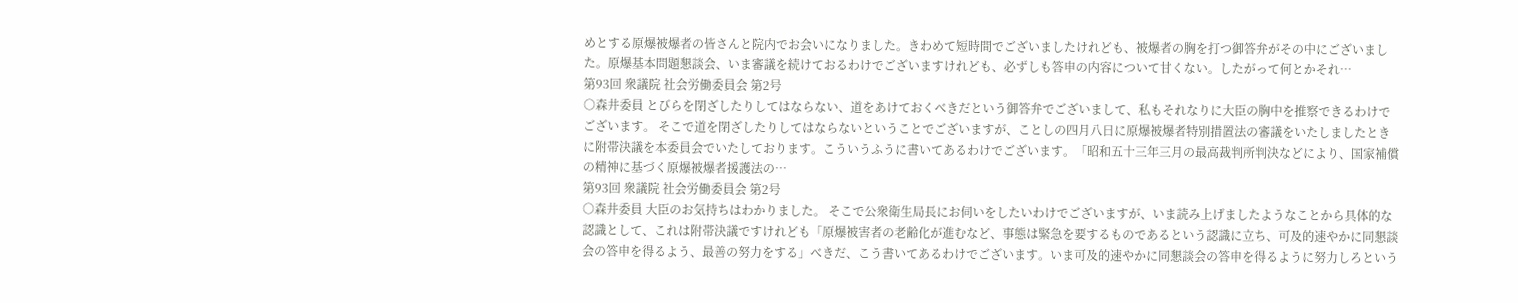めとする原爆被爆者の皆さんと院内でお会いになりました。きわめて短時間でございましたけれども、被爆者の胸を打つ御答弁がその中にございました。原爆基本問題懇談会、いま審議を続けておるわけでございますけれども、必ずしも答申の内容について甘くない。したがって何とかそれ…
第93回 衆議院 社会労働委員会 第2号
○森井委員 とびらを閉ざしたりしてはならない、道をあけておくべきだという御答弁でございまして、私もそれなりに大臣の胸中を推察できるわけでございます。 そこで道を閉ざしたりしてはならないということでございますが、ことしの四月八日に原爆被爆者特別措置法の審議をいたしましたときに附帯決議を本委員会でいたしております。こういうふうに書いてあるわけでございます。「昭和五十三年三月の最高裁判所判決などにより、国家補償の精神に基づく原爆被爆者援護法の…
第93回 衆議院 社会労働委員会 第2号
○森井委員 大臣のお気持ちはわかりました。 そこで公衆衛生局長にお伺いをしたいわけでございますが、いま読み上げましたようなことから具体的な認識として、これは附帯決議ですけれども「原爆被害者の老齢化が進むなど、事態は緊急を要するものであるという認識に立ち、可及的速やかに同懇談会の答申を得るよう、最善の努力をする」べきだ、こう書いてあるわけでございます。いま可及的速やかに同懇談会の答申を得るように努力しろという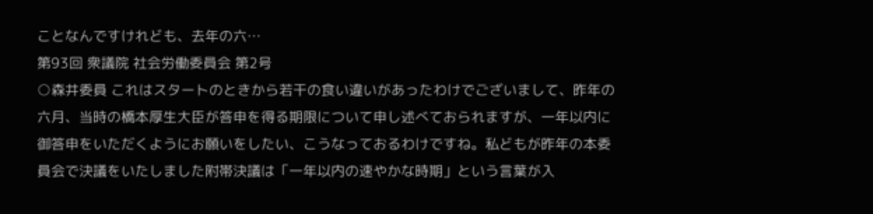ことなんですけれども、去年の六…
第93回 衆議院 社会労働委員会 第2号
○森井委員 これはスタートのときから若干の食い違いがあったわけでございまして、昨年の六月、当時の橋本厚生大臣が答申を得る期限について申し述べておられますが、一年以内に御答申をいただくようにお願いをしたい、こうなっておるわけですね。私どもが昨年の本委員会で決議をいたしました附帯決議は「一年以内の速やかな時期」という言葉が入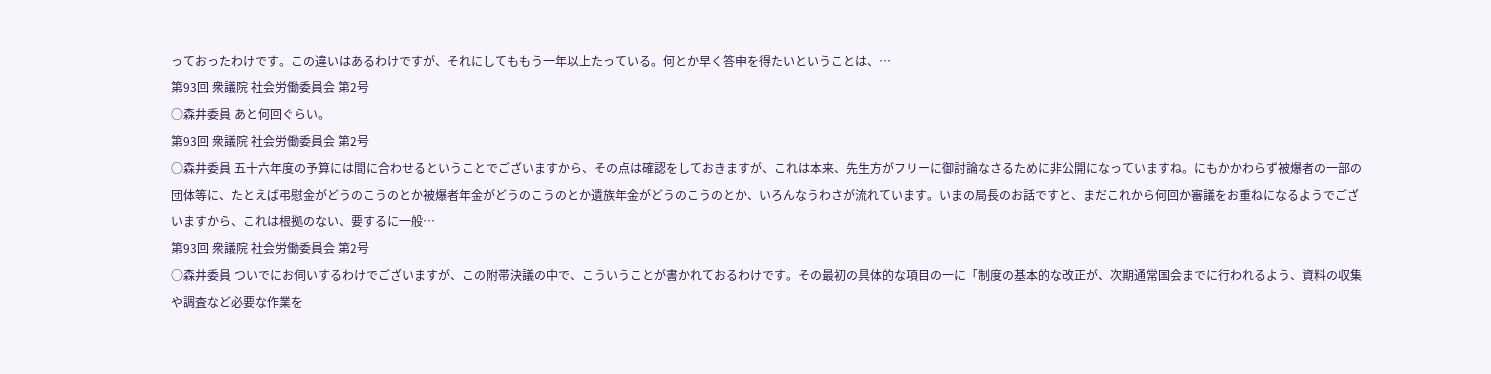っておったわけです。この違いはあるわけですが、それにしてももう一年以上たっている。何とか早く答申を得たいということは、…
第93回 衆議院 社会労働委員会 第2号
○森井委員 あと何回ぐらい。
第93回 衆議院 社会労働委員会 第2号
○森井委員 五十六年度の予算には間に合わせるということでございますから、その点は確認をしておきますが、これは本来、先生方がフリーに御討論なさるために非公開になっていますね。にもかかわらず被爆者の一部の団体等に、たとえば弔慰金がどうのこうのとか被爆者年金がどうのこうのとか遺族年金がどうのこうのとか、いろんなうわさが流れています。いまの局長のお話ですと、まだこれから何回か審議をお重ねになるようでございますから、これは根拠のない、要するに一般…
第93回 衆議院 社会労働委員会 第2号
○森井委員 ついでにお伺いするわけでございますが、この附帯決議の中で、こういうことが書かれておるわけです。その最初の具体的な項目の一に「制度の基本的な改正が、次期通常国会までに行われるよう、資料の収集や調査など必要な作業を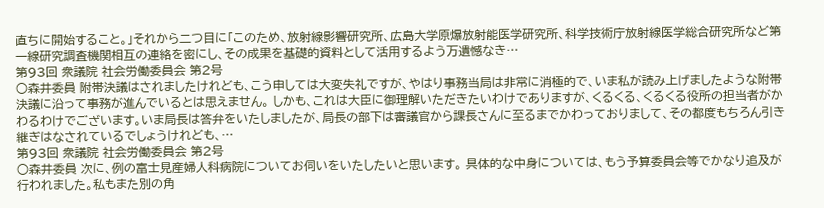直ちに開始すること。」それから二つ目に「このため、放射線影響研究所、広島大学原爆放射能医学研究所、科学技術庁放射線医学総合研究所など第一線研究調査機関相互の連絡を密にし、その成果を基礎的資料として活用するよう万遺憾なき…
第93回 衆議院 社会労働委員会 第2号
○森井委員 附帯決議はされましたけれども、こう申しては大変失礼ですが、やはり事務当局は非常に消極的で、いま私が読み上げましたような附帯決議に沿って事務が進んでいるとは思えません。 しかも、これは大臣に御理解いただきたいわけでありますが、くるくる、くるくる役所の担当者がかわるわけでございます。いま局長は答弁をいたしましたが、局長の部下は審議官から課長さんに至るまでかわっておりまして、その都度もちろん引き継ぎはなされているでしょうけれども、…
第93回 衆議院 社会労働委員会 第2号
○森井委員 次に、例の富士見産婦人科病院についてお伺いをいたしたいと思います。 具体的な中身については、もう予算委員会等でかなり追及が行われました。私もまた別の角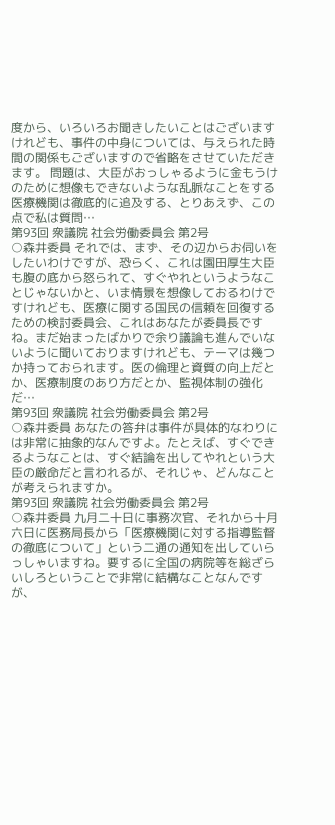度から、いろいろお聞きしたいことはございますけれども、事件の中身については、与えられた時間の関係もございますので省略をさせていただきます。 問題は、大臣がおっしゃるように金もうけのために想像もできないような乱脈なことをする医療機関は徹底的に追及する、とりあえず、この点で私は質問…
第93回 衆議院 社会労働委員会 第2号
○森井委員 それでは、まず、その辺からお伺いをしたいわけですが、恐らく、これは園田厚生大臣も腹の底から怒られて、すぐやれというようなことじゃないかと、いま情景を想像しておるわけですけれども、医療に関する国民の信頼を回復するための検討委員会、これはあなたが委員長ですね。まだ始まったばかりで余り議論も進んでいないように聞いておりますけれども、テーマは幾つか持っておられます。医の倫理と資質の向上だとか、医療制度のあり方だとか、監視体制の強化だ…
第93回 衆議院 社会労働委員会 第2号
○森井委員 あなたの答弁は事件が具体的なわりには非常に抽象的なんですよ。たとえば、すぐできるようなことは、すぐ結論を出してやれという大臣の厳命だと言われるが、それじゃ、どんなことが考えられますか。
第93回 衆議院 社会労働委員会 第2号
○森井委員 九月二十日に事務次官、それから十月六日に医務局長から「医療機関に対する指導監督の徹底について」という二通の通知を出していらっしゃいますね。要するに全国の病院等を総ざらいしろということで非常に結構なことなんですが、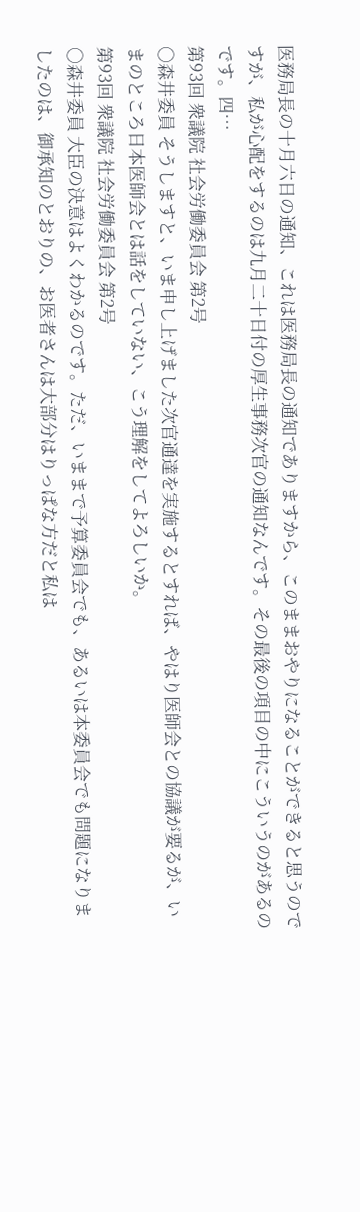医務局長の十月六日の通知、これは医務局長の通知でありますから、このままおやりになることができると思うのですが、私が心配をするのは九月二十日付の厚生事務次官の通知なんです。その最後の項目の中にこういうのがあるのです。四…
第93回 衆議院 社会労働委員会 第2号
○森井委員 そうしますと、いま申し上げました次官通達を実施するとすれば、やはり医師会との協議が要るが、いまのところ日本医師会とは話をしていない、こう理解をしてよろしいか。
第93回 衆議院 社会労働委員会 第2号
○森井委員 大臣の決意はよくわかるのです。ただ、いままで予算委員会でも、あるいは本委員会でも問題になりましたのは、御承知のとおりの、お医者さんは大部分はりっぱな方だと私は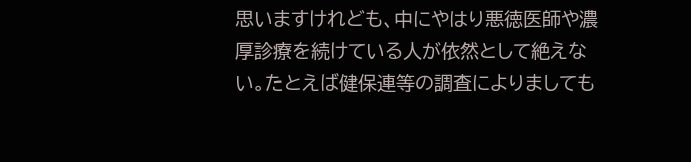思いますけれども、中にやはり悪徳医師や濃厚診療を続けている人が依然として絶えない。たとえば健保連等の調査によりましても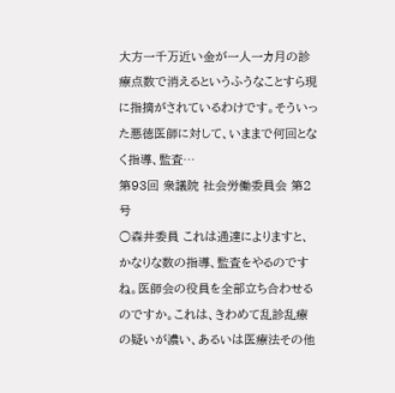大方一千万近い金が一人一カ月の診療点数で消えるというふうなことすら現に指摘がされているわけです。そういった悪徳医師に対して、いままで何回となく指導、監査…
第93回 衆議院 社会労働委員会 第2号
○森井委員 これは通達によりますと、かなりな数の指導、監査をやるのですね。医師会の役員を全部立ち合わせるのですか。これは、きわめて乱診乱療の疑いが濃い、あるいは医療法その他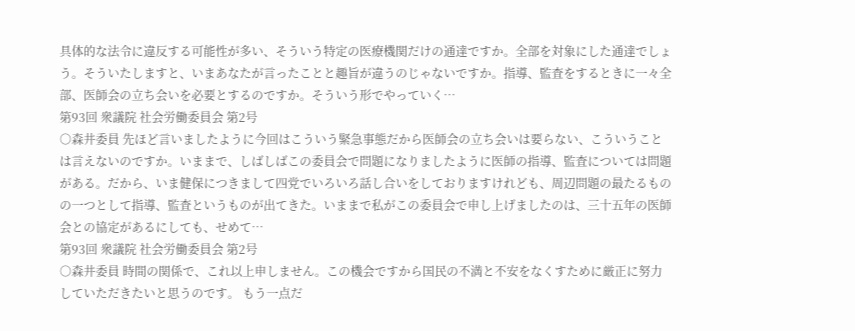具体的な法令に違反する可能性が多い、そういう特定の医療機関だけの通達ですか。全部を対象にした通達でしょう。そういたしますと、いまあなたが言ったことと趣旨が違うのじゃないですか。指導、監査をするときに一々全部、医師会の立ち会いを必要とするのですか。そういう形でやっていく…
第93回 衆議院 社会労働委員会 第2号
○森井委員 先ほど言いましたように今回はこういう緊急事態だから医師会の立ち会いは要らない、こういうことは言えないのですか。いままで、しばしばこの委員会で問題になりましたように医師の指導、監査については問題がある。だから、いま健保につきまして四党でいろいろ話し合いをしておりますけれども、周辺問題の最たるものの一つとして指導、監査というものが出てきた。いままで私がこの委員会で申し上げましたのは、三十五年の医師会との協定があるにしても、せめて…
第93回 衆議院 社会労働委員会 第2号
○森井委員 時間の関係で、これ以上申しません。この機会ですから国民の不満と不安をなくすために厳正に努力していただきたいと思うのです。 もう一点だ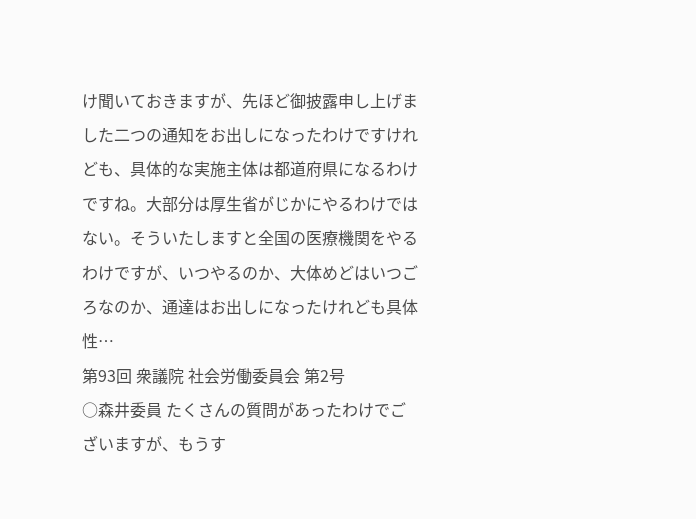け聞いておきますが、先ほど御披露申し上げました二つの通知をお出しになったわけですけれども、具体的な実施主体は都道府県になるわけですね。大部分は厚生省がじかにやるわけではない。そういたしますと全国の医療機関をやるわけですが、いつやるのか、大体めどはいつごろなのか、通達はお出しになったけれども具体性…
第93回 衆議院 社会労働委員会 第2号
○森井委員 たくさんの質問があったわけでございますが、もうす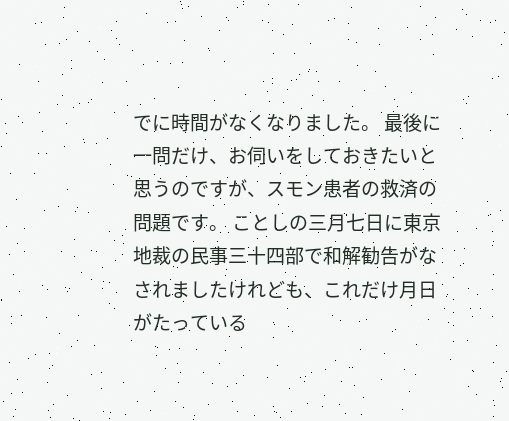でに時間がなくなりました。 最後に一問だけ、お伺いをしておきたいと思うのですが、スモン患者の救済の問題です。 ことしの三月七日に東京地裁の民事三十四部で和解勧告がなされましたけれども、これだけ月日がたっている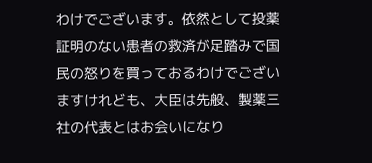わけでございます。依然として投薬証明のない患者の救済が足踏みで国民の怒りを買っておるわけでございますけれども、大臣は先般、製薬三社の代表とはお会いになり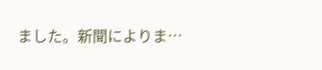ました。新聞によりま…